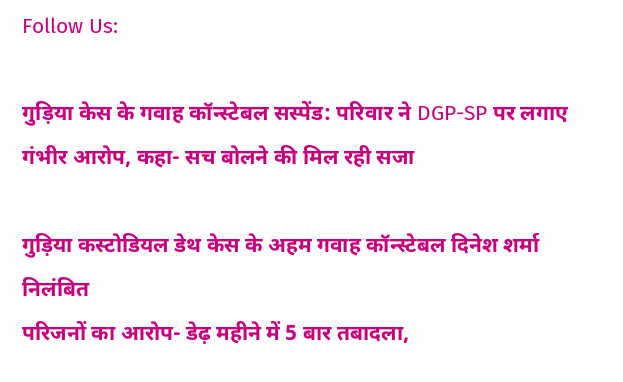Follow Us:

गुड़िया केस के गवाह कॉन्स्टेबल सस्पेंड: परिवार ने DGP-SP पर लगाए गंभीर आरोप, कहा- सच बोलने की मिल रही सजा

गुड़िया कस्टोडियल डेथ केस के अहम गवाह कॉन्स्टेबल दिनेश शर्मा निलंबित
परिजनों का आरोप- डेढ़ महीने में 5 बार तबादला,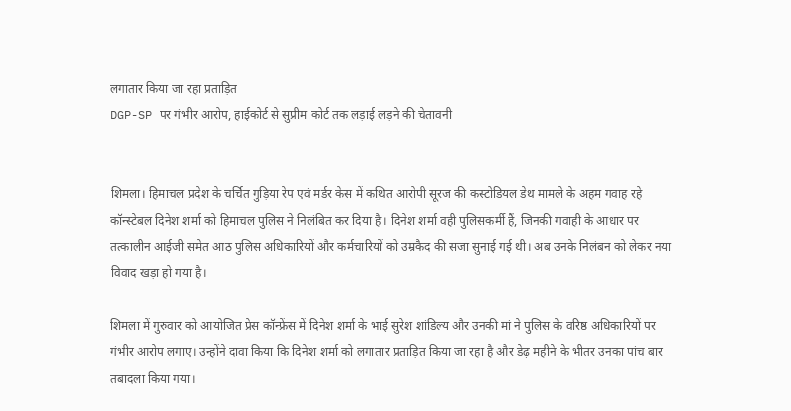लगातार किया जा रहा प्रताड़ित
DGP-SP पर गंभीर आरोप, हाईकोर्ट से सुप्रीम कोर्ट तक लड़ाई लड़ने की चेतावनी


शिमला। हिमाचल प्रदेश के चर्चित गुड़िया रेप एवं मर्डर केस में कथित आरोपी सूरज की कस्टोडियल डेथ मामले के अहम गवाह रहे कॉन्स्टेबल दिनेश शर्मा को हिमाचल पुलिस ने निलंबित कर दिया है। दिनेश शर्मा वही पुलिसकर्मी हैं, जिनकी गवाही के आधार पर तत्कालीन आईजी समेत आठ पुलिस अधिकारियों और कर्मचारियों को उम्रकैद की सजा सुनाई गई थी। अब उनके निलंबन को लेकर नया विवाद खड़ा हो गया है।

शिमला में गुरुवार को आयोजित प्रेस कॉन्फ्रेंस में दिनेश शर्मा के भाई सुरेश शांडिल्य और उनकी मां ने पुलिस के वरिष्ठ अधिकारियों पर गंभीर आरोप लगाए। उन्होंने दावा किया कि दिनेश शर्मा को लगातार प्रताड़ित किया जा रहा है और डेढ़ महीने के भीतर उनका पांच बार तबादला किया गया।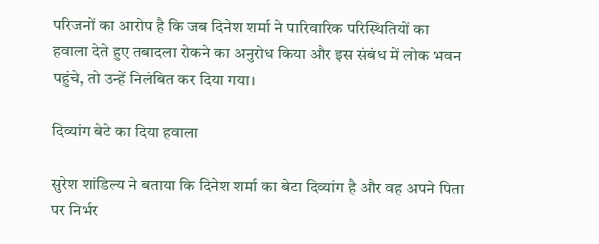परिजनों का आरोप है कि जब दिनेश शर्मा ने पारिवारिक परिस्थितियों का हवाला देते हुए तबादला रोकने का अनुरोध किया और इस संबंध में लोक भवन पहुंचे, तो उन्हें निलंबित कर दिया गया।

दिव्यांग बेटे का दिया हवाला

सुरेश शांडिल्य ने बताया कि दिनेश शर्मा का बेटा दिव्यांग है और वह अपने पिता पर निर्भर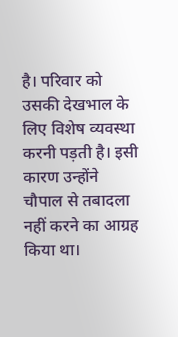है। परिवार को उसकी देखभाल के लिए विशेष व्यवस्था करनी पड़ती है। इसी कारण उन्होंने चौपाल से तबादला नहीं करने का आग्रह किया था।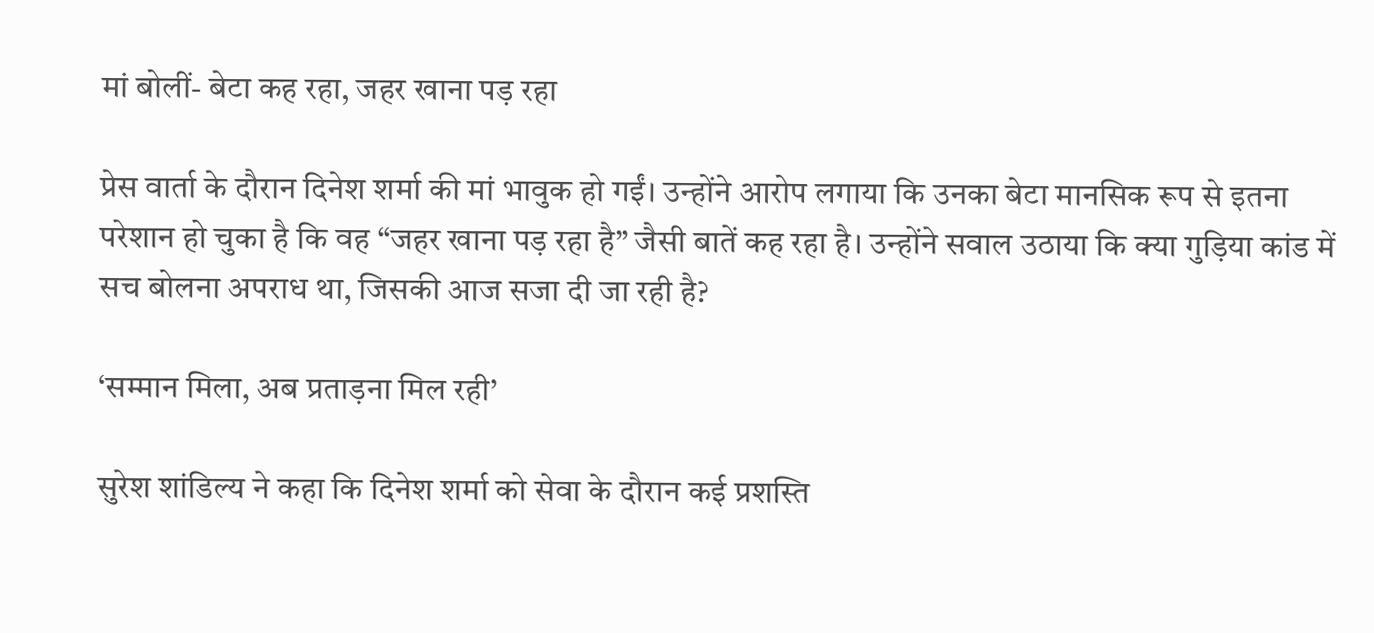मां बोलीं- बेटा कह रहा, जहर खाना पड़ रहा

प्रेस वार्ता के दौरान दिनेश शर्मा की मां भावुक हो गईं। उन्होंने आरोप लगाया कि उनका बेटा मानसिक रूप से इतना परेशान हो चुका है कि वह “जहर खाना पड़ रहा है” जैसी बातें कह रहा है। उन्होंने सवाल उठाया कि क्या गुड़िया कांड में सच बोलना अपराध था, जिसकी आज सजा दी जा रही है?

‘सम्मान मिला, अब प्रताड़ना मिल रही’

सुरेश शांडिल्य ने कहा कि दिनेश शर्मा को सेवा के दौरान कई प्रशस्ति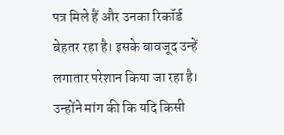पत्र मिले हैं और उनका रिकॉर्ड बेहतर रहा है। इसके बावजूद उन्हें लगातार परेशान किया जा रहा है। उन्होंने मांग की कि यदि किसी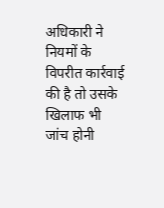अधिकारी ने नियमों के विपरीत कार्रवाई की है तो उसके खिलाफ भी जांच होनी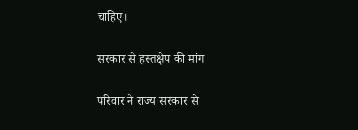चाहिए।

सरकार से हस्तक्षेप की मांग

परिवार ने राज्य सरकार से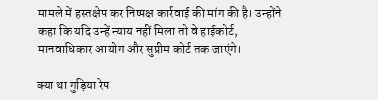मामले में हस्तक्षेप कर निष्पक्ष कार्रवाई की मांग की है। उन्होंने कहा कि यदि उन्हें न्याय नहीं मिला तो वे हाईकोर्ट, मानवाधिकार आयोग और सुप्रीम कोर्ट तक जाएंगे।

क्या था गुड़िया रेप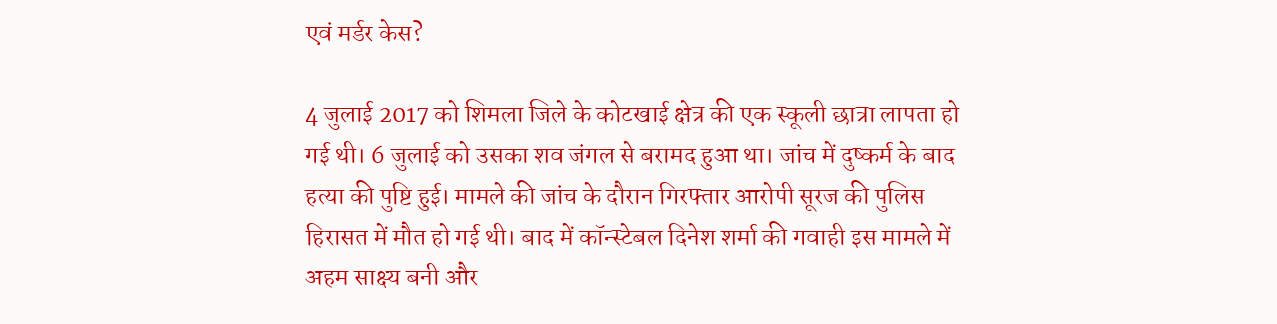एवं मर्डर केस?

4 जुलाई 2017 को शिमला जिले के कोटखाई क्षेत्र की एक स्कूली छात्रा लापता हो गई थी। 6 जुलाई को उसका शव जंगल से बरामद हुआ था। जांच में दुष्कर्म के बाद हत्या की पुष्टि हुई। मामले की जांच के दौरान गिरफ्तार आरोपी सूरज की पुलिस हिरासत में मौत हो गई थी। बाद में कॉन्स्टेबल दिनेश शर्मा की गवाही इस मामले में अहम साक्ष्य बनी और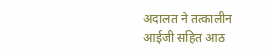अदालत ने तत्कालीन आईजी सहित आठ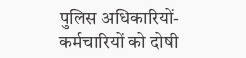पुलिस अधिकारियों-कर्मचारियों को दोषी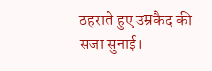ठहराते हुए उम्रकैद की सजा सुनाई।